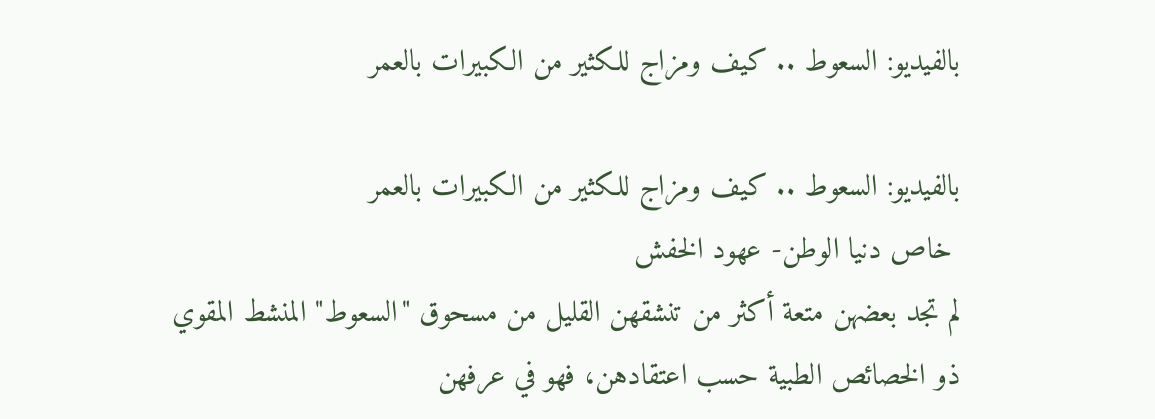بالفيديو: السعوط .. كيف ومزاج للكثير من الكبيرات بالعمر

بالفيديو: السعوط .. كيف ومزاج للكثير من الكبيرات بالعمر
 خاص دنيا الوطن- عهود الخفش
لم تجد بعضهن متعة أكثر من تنشقهن القليل من مسحوق "السعوط" المنشط المقوي ذو الخصائص الطبية حسب اعتقادهن، فهو في عرفهن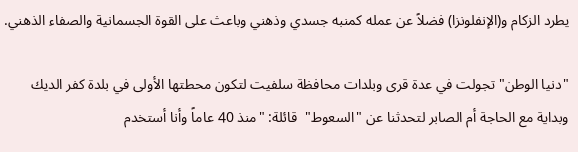يطرد الزكام و(الإنفلونزا) فضلاً عن عمله كمنبه جسدي وذهني وباعث على القوة الجسمانية والصفاء الذهني.

"دنيا الوطن" تجولت في عدة قرى وبلدات محافظة سلفيت لتكون محطتها الأولى في بلدة كفر الديك وبداية مع الحاجة أم الصابر لتحدثنا عن "السعوط"  قائلة: "منذ 40 عاماً وأنا أستخدم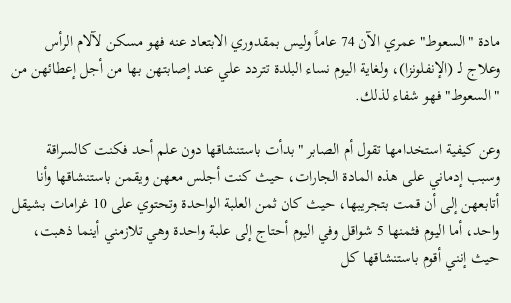مادة "السعوط" عمري الآن 74 عاماً وليس بمقدوري الابتعاد عنه فهو مسكن لآلام الرأس وعلاج لـ (الإنفلونزا)، ولغاية اليوم نساء البلدة تتردد علي عند إصابتهن بها من أجل إعطائهن من "السعوط" فهو شفاء لذلك.

وعن كيفية استخدامها تقول أم الصابر "بدأت باستنشاقها دون علم أحد فكنت كالسراقة وسبب إدماني على هذه المادة الجارات، حيث كنت أجلس معهن ويقمن باستنشاقها وأنا أتابعهن إلى أن قمت بتجريبها، حيث كان ثمن العلبة الواحدة وتحتوي على 10 غرامات بشيقل واحد، أما اليوم فثمنها 5 شواقل وفي اليوم أحتاج إلى علبة واحدة وهي تلازمني أينما ذهبت، حيث إنني أقوم باستنشاقها كل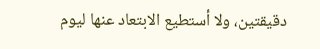دقيقتين، ولا أستطيع الابتعاد عنها ليوم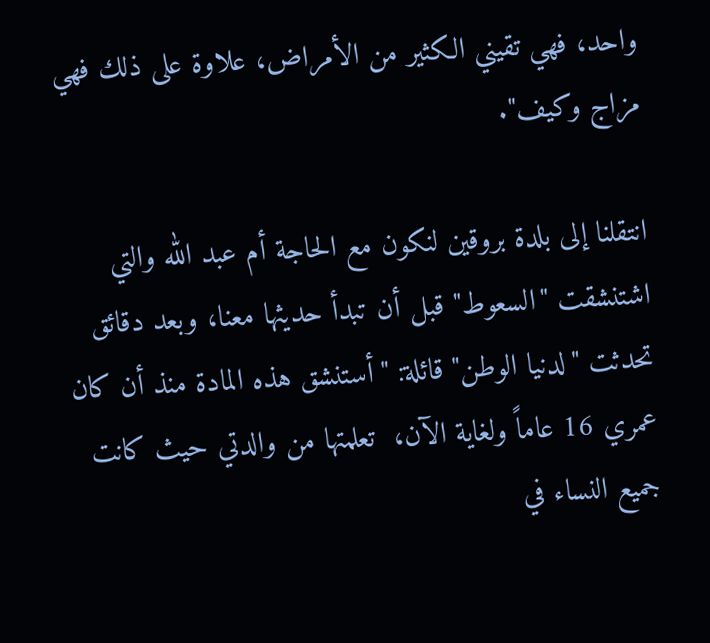واحد، فهي تقيني الكثير من الأمراض، علاوة على ذلك فهي مزاج وكيف".

انتقلنا إلى بلدة بروقين لنكون مع الحاجة أم عبد الله والتي اشتنشقت "السعوط" قبل أن تبدأ حديثها معنا، وبعد دقائق تحدثت "لدنيا الوطن" قائلة: "أستنشق هذه المادة منذ أن كان عمري 16 عاماً ولغاية الآن،  تعلمتها من والدتي حيث كانت جميع النساء في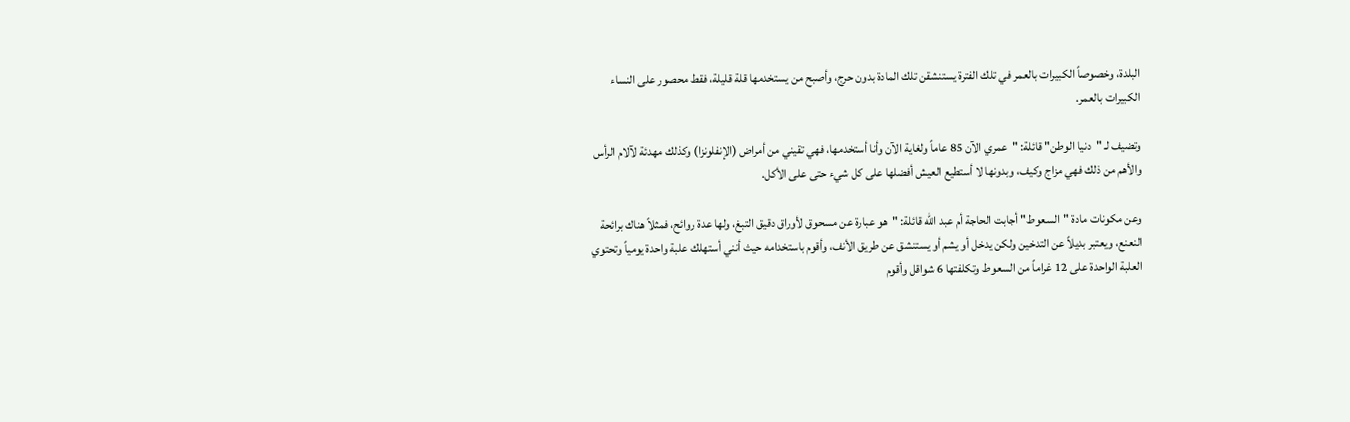البلدة، وخصوصاً الكبيرات بالعمر في تلك الفترة يستنشقن تلك المادة بدون حرج، وأصبح من يستخدمها قلة قليلة، فقط محصور على النساء الكبيرات بالعمر.

وتضيف لـ "دنيا الوطن" قائلة: "عمري الآن 85 عاماً ولغاية الآن وأنا أستخدمها، فهي تقيني من أمراض (الإنفلونزا) وكذلك مهدئة لآلام الرأس والأهم من ذلك فهي مزاج وكيف، وبدونها لا أستطيع العيش أفضلها على كل شيء حتى على الأكل.

وعن مكونات مادة "السعوط" أجابت الحاجة أم عبد الله قائلة: "هو عبارة عن مسحوق لأوراق دقيق التبغ، ولها عدة روائح، فمثلاً هناك برائحة النعنع، ويعتبر بديلاً عن التدخين ولكن يدخل أو يشم أو يستنشق عن طريق الأنف، وأقوم باستخدامه حيث أنني أستهلك علبة واحدة يومياً وتحتوي العلبة الواحدة على 12 غراماً من السعوط وتكلفتها 6 شواقل وأقوم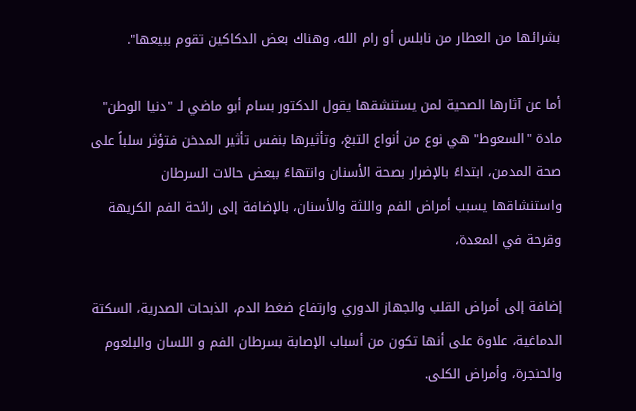بشرائها من العطار من نابلس أو رام الله، وهناك بعض الدكاكين تقوم ببيعها".

أما عن آثارها الصحية لمن يستنشقها يقول الدكتور بسام أبو ماضي لـ "دنيا الوطن" مادة "السعوط" هي نوع من أنواع التبغ، وتأثيرها بنفس تأثير المدخن فتؤثر سلباً على صحة المدمن، ابتداءً بالإضرار بصحة الأسنان وانتهاءً ببعض حالات السرطان
واستنشاقها يسبب أمراض الفم واللثة والأسنان، بالإضافة إلى رائحة الفم الكريهة وقرحة في المعدة،

إضافة إلى أمراض القلب والجهاز الدوري وارتفاع ضغط الدم، الذبحات الصدرية، السكتة الدماغية، علاوة على أنها تكون من أسباب الإصابة بسرطان الفم و اللسان والبلعوم والحنجرة، وأمراض الكلى.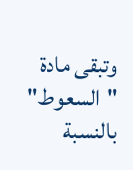وتبقى مادة "السعوط" بالنسبة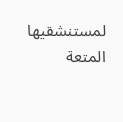لمستنشقيها المتعة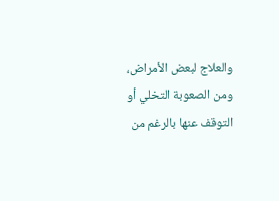والعلاج لبعض الأمراض، ومن الصعوبة التخلي أو التوقف عنها بالرغم من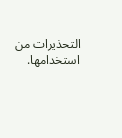التحذيرات من استخدامها.